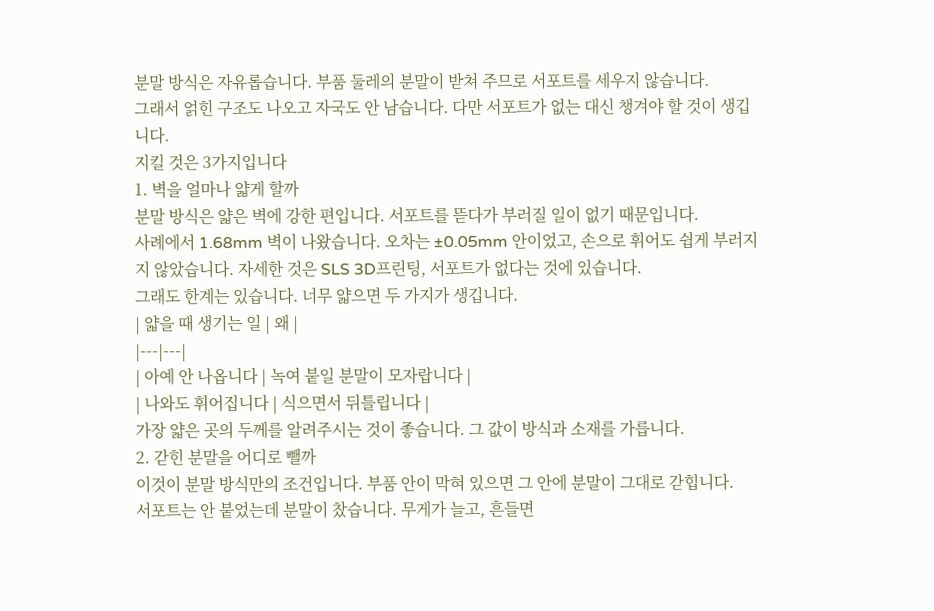분말 방식은 자유롭습니다. 부품 둘레의 분말이 받쳐 주므로 서포트를 세우지 않습니다.
그래서 얽힌 구조도 나오고 자국도 안 남습니다. 다만 서포트가 없는 대신 챙겨야 할 것이 생깁니다.
지킬 것은 3가지입니다
1. 벽을 얼마나 얇게 할까
분말 방식은 얇은 벽에 강한 편입니다. 서포트를 뜯다가 부러질 일이 없기 때문입니다.
사례에서 1.68mm 벽이 나왔습니다. 오차는 ±0.05mm 안이었고, 손으로 휘어도 쉽게 부러지지 않았습니다. 자세한 것은 SLS 3D프린팅, 서포트가 없다는 것에 있습니다.
그래도 한계는 있습니다. 너무 얇으면 두 가지가 생깁니다.
| 얇을 때 생기는 일 | 왜 |
|---|---|
| 아예 안 나옵니다 | 녹여 붙일 분말이 모자랍니다 |
| 나와도 휘어집니다 | 식으면서 뒤틀립니다 |
가장 얇은 곳의 두께를 알려주시는 것이 좋습니다. 그 값이 방식과 소재를 가릅니다.
2. 갇힌 분말을 어디로 뺄까
이것이 분말 방식만의 조건입니다. 부품 안이 막혀 있으면 그 안에 분말이 그대로 갇힙니다.
서포트는 안 붙었는데 분말이 찼습니다. 무게가 늘고, 흔들면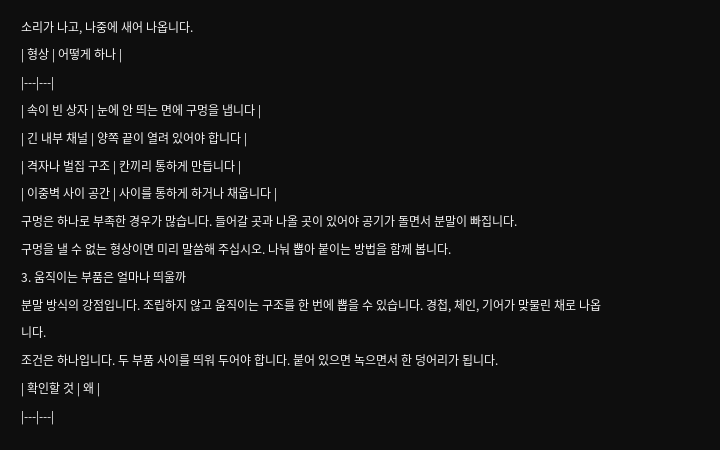소리가 나고, 나중에 새어 나옵니다.
| 형상 | 어떻게 하나 |
|---|---|
| 속이 빈 상자 | 눈에 안 띄는 면에 구멍을 냅니다 |
| 긴 내부 채널 | 양쪽 끝이 열려 있어야 합니다 |
| 격자나 벌집 구조 | 칸끼리 통하게 만듭니다 |
| 이중벽 사이 공간 | 사이를 통하게 하거나 채웁니다 |
구멍은 하나로 부족한 경우가 많습니다. 들어갈 곳과 나올 곳이 있어야 공기가 돌면서 분말이 빠집니다.
구멍을 낼 수 없는 형상이면 미리 말씀해 주십시오. 나눠 뽑아 붙이는 방법을 함께 봅니다.
3. 움직이는 부품은 얼마나 띄울까
분말 방식의 강점입니다. 조립하지 않고 움직이는 구조를 한 번에 뽑을 수 있습니다. 경첩, 체인, 기어가 맞물린 채로 나옵니다.
조건은 하나입니다. 두 부품 사이를 띄워 두어야 합니다. 붙어 있으면 녹으면서 한 덩어리가 됩니다.
| 확인할 것 | 왜 |
|---|---|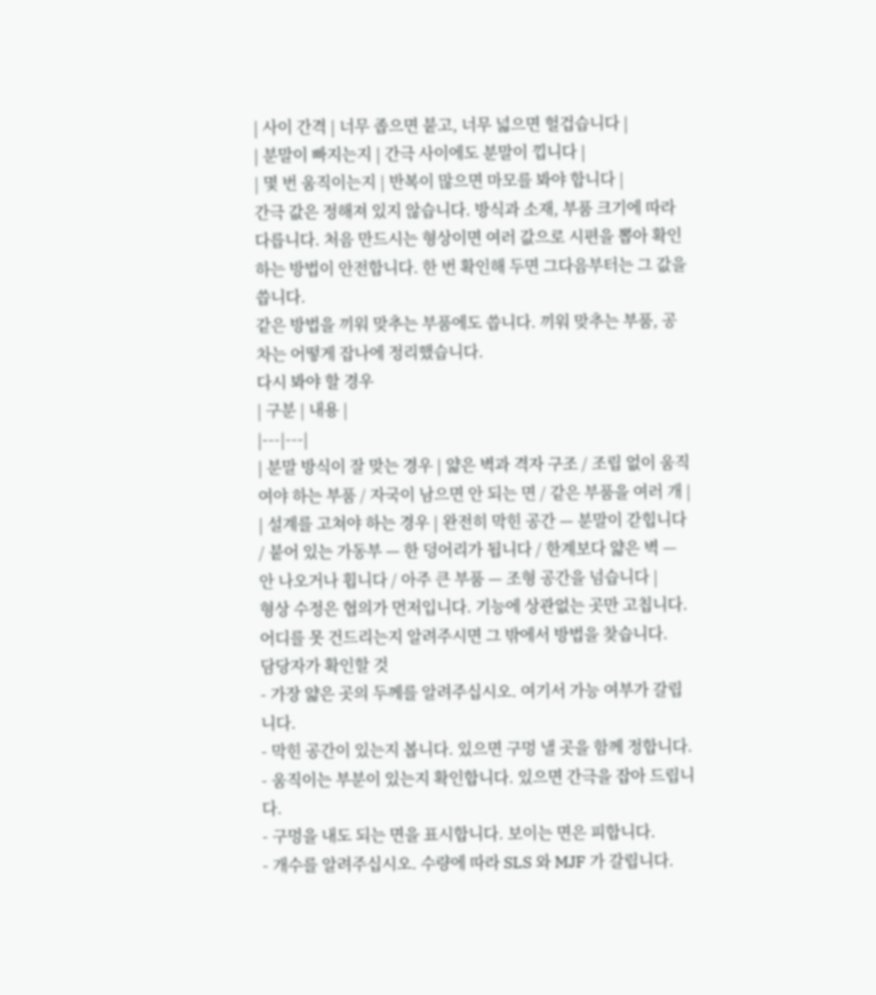| 사이 간격 | 너무 좁으면 붙고, 너무 넓으면 헐겁습니다 |
| 분말이 빠지는지 | 간극 사이에도 분말이 낍니다 |
| 몇 번 움직이는지 | 반복이 많으면 마모를 봐야 합니다 |
간극 값은 정해져 있지 않습니다. 방식과 소재, 부품 크기에 따라 다릅니다. 처음 만드시는 형상이면 여러 값으로 시편을 뽑아 확인하는 방법이 안전합니다. 한 번 확인해 두면 그다음부터는 그 값을 씁니다.
같은 방법을 끼워 맞추는 부품에도 씁니다. 끼워 맞추는 부품, 공차는 어떻게 잡나에 정리했습니다.
다시 봐야 할 경우
| 구분 | 내용 |
|---|---|
| 분말 방식이 잘 맞는 경우 | 얇은 벽과 격자 구조 / 조립 없이 움직여야 하는 부품 / 자국이 남으면 안 되는 면 / 같은 부품을 여러 개 |
| 설계를 고쳐야 하는 경우 | 완전히 막힌 공간 — 분말이 갇힙니다 / 붙어 있는 가동부 — 한 덩어리가 됩니다 / 한계보다 얇은 벽 — 안 나오거나 휩니다 / 아주 큰 부품 — 조형 공간을 넘습니다 |
형상 수정은 협의가 먼저입니다. 기능에 상관없는 곳만 고칩니다. 어디를 못 건드리는지 알려주시면 그 밖에서 방법을 찾습니다.
담당자가 확인할 것
- 가장 얇은 곳의 두께를 알려주십시오. 여기서 가능 여부가 갈립니다.
- 막힌 공간이 있는지 봅니다. 있으면 구멍 낼 곳을 함께 정합니다.
- 움직이는 부분이 있는지 확인합니다. 있으면 간극을 잡아 드립니다.
- 구멍을 내도 되는 면을 표시합니다. 보이는 면은 피합니다.
- 개수를 알려주십시오. 수량에 따라 SLS 와 MJF 가 갈립니다.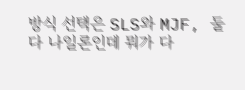방식 선택은 SLS와 MJF, 둘 다 나일론인데 뭐가 다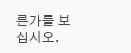른가를 보십시오.